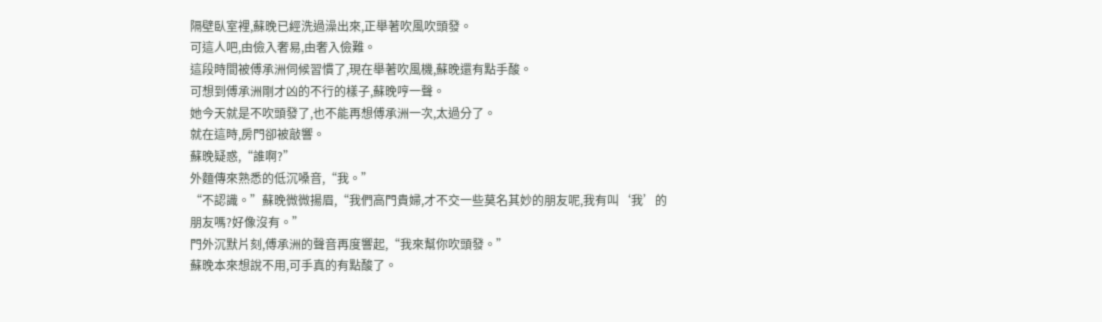隔壁臥室裡,蘇晚已經洗過澡出來,正舉著吹風吹頭發。
可這人吧,由儉入奢易,由奢入儉難。
這段時間被傅承洲伺候習慣了,現在舉著吹風機,蘇晚還有點手酸。
可想到傅承洲剛才凶的不行的樣子,蘇晚哼一聲。
她今天就是不吹頭發了,也不能再想傅承洲一次,太過分了。
就在這時,房門卻被敲響。
蘇晚疑惑,“誰啊?”
外麵傳來熟悉的低沉嗓音,“我。”
“不認識。”蘇晚微微揚眉,“我們高門貴婦,才不交一些莫名其妙的朋友呢,我有叫‘我’的朋友嗎?好像沒有。”
門外沉默片刻,傅承洲的聲音再度響起,“我來幫你吹頭發。”
蘇晚本來想說不用,可手真的有點酸了。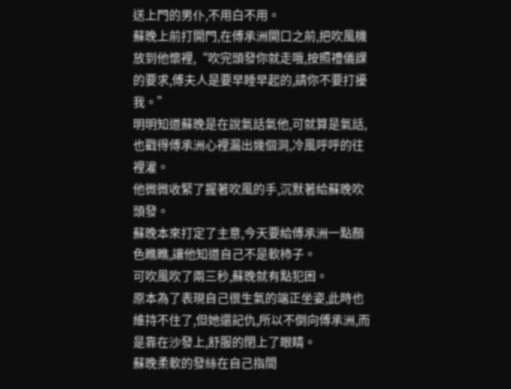送上門的男仆,不用白不用。
蘇晚上前打開門,在傅承洲開口之前,把吹風機放到他懷裡,“吹完頭發你就走哦,按照禮儀課的要求,傅夫人是要早睡早起的,請你不要打擾我。”
明明知道蘇晚是在說氣話氣他,可就算是氣話,也戳得傅承洲心裡漏出幾個洞,冷風呼呼的往裡灌。
他微微收緊了握著吹風的手,沉默著給蘇晚吹頭發。
蘇晚本來打定了主意,今天要給傅承洲一點顏色瞧瞧,讓他知道自己不是軟柿子。
可吹風吹了兩三秒,蘇晚就有點犯困。
原本為了表現自己很生氣的端正坐姿,此時也維持不住了,但她還記仇,所以不倒向傅承洲,而是靠在沙發上,舒服的閉上了眼睛。
蘇晚柔軟的發絲在自己指間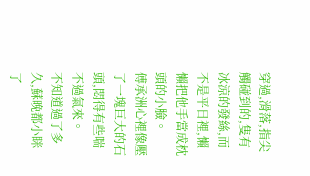穿過,滑落,指尖觸碰到的,隻有冰涼的發絲,而不是平日裡,懶懶把他手當成枕頭的小臉。
傅承洲心裡像壓了一塊巨大的石頭,悶得有些喘不過氣來。
不知道過了多久,蘇晚都小眯了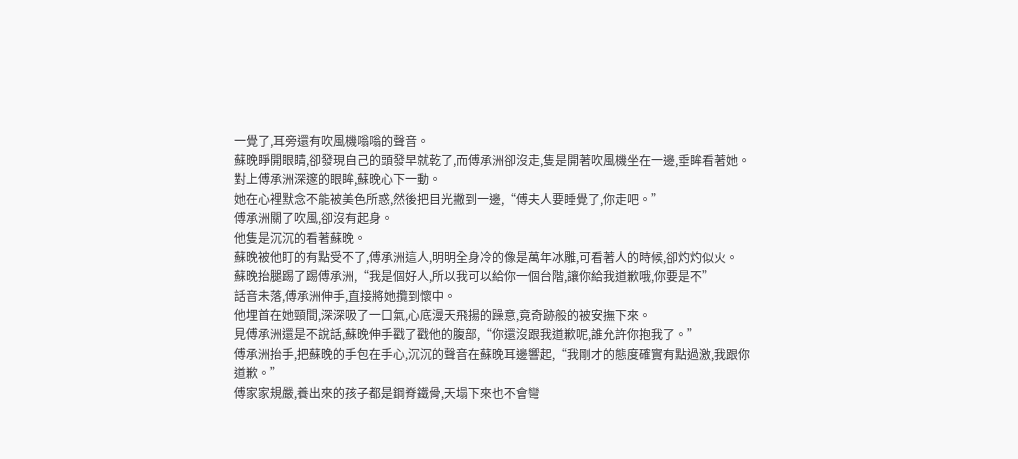一覺了,耳旁還有吹風機嗡嗡的聲音。
蘇晚睜開眼睛,卻發現自己的頭發早就乾了,而傅承洲卻沒走,隻是開著吹風機坐在一邊,垂眸看著她。
對上傅承洲深邃的眼眸,蘇晚心下一動。
她在心裡默念不能被美色所惑,然後把目光撇到一邊,“傅夫人要睡覺了,你走吧。”
傅承洲關了吹風,卻沒有起身。
他隻是沉沉的看著蘇晚。
蘇晚被他盯的有點受不了,傅承洲這人,明明全身冷的像是萬年冰雕,可看著人的時候,卻灼灼似火。
蘇晚抬腿踢了踢傅承洲,“我是個好人,所以我可以給你一個台階,讓你給我道歉哦,你要是不”
話音未落,傅承洲伸手,直接將她攬到懷中。
他埋首在她頸間,深深吸了一口氣,心底漫天飛揚的躁意,竟奇跡般的被安撫下來。
見傅承洲還是不說話,蘇晚伸手戳了戳他的腹部,“你還沒跟我道歉呢,誰允許你抱我了。”
傅承洲抬手,把蘇晚的手包在手心,沉沉的聲音在蘇晚耳邊響起,“我剛才的態度確實有點過激,我跟你道歉。”
傅家家規嚴,養出來的孩子都是鋼脊鐵骨,天塌下來也不會彎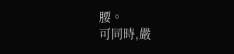腰。
可同時,嚴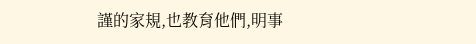謹的家規,也教育他們,明事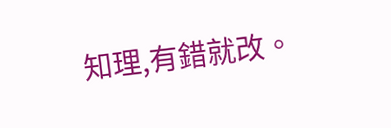知理,有錯就改。